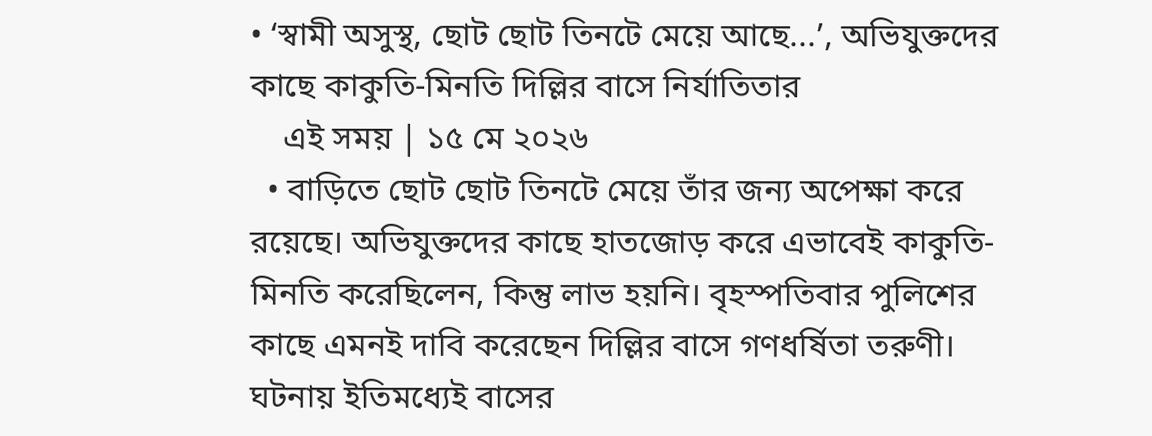• ‘স্বামী অসুস্থ, ছোট ছোট তিনটে মেয়ে আছে...’, অভিযুক্তদের কাছে কাকুতি-মিনতি দিল্লির বাসে নির্যাতিতার
    এই সময় | ১৫ মে ২০২৬
  • বাড়িতে ছোট ছোট তিনটে মেয়ে তাঁর জন্য অপেক্ষা করে রয়েছে। অভিযুক্তদের কাছে হাতজোড় করে এভাবেই কাকুতি-মিনতি করেছিলেন, কিন্তু লাভ হয়নি। বৃহস্পতিবার পুলিশের কাছে এমনই দাবি করেছেন দিল্লির বাসে গণধর্ষিতা তরুণী। ঘটনায় ইতিমধ্যেই বাসের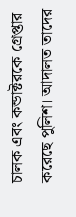চালক এবং কন্ডাক্টরকে গ্রেপ্তার করেছে পুলিশ। আদালত তাদের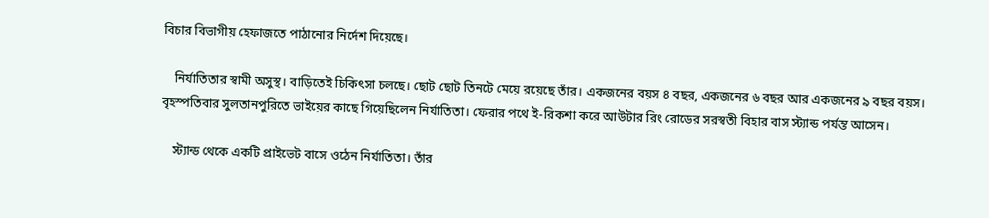বিচার বিভাগীয় হেফাজতে পাঠানোর নির্দেশ দিয়েছে।

    নির্যাতিতার স্বামী অসুস্থ। বাড়িতেই চিকিৎসা চলছে। ছোট ছোট তিনটে মেয়ে রয়েছে তাঁর। একজনের বয়স ৪ বছর, একজনের ৬ বছর আর একজনের ৯ বছর বয়স। বৃহস্পতিবার সুলতানপুরিতে ভাইয়ের কাছে গিয়েছিলেন নির্যাতিতা। ফেরার পথে ই-রিকশা করে আউটার রিং রোডের সরস্বতী বিহার বাস স্ট্যান্ড পর্যন্ত আসেন।

    স্ট্যান্ড থেকে একটি প্রাইভেট বাসে ওঠেন নির্যাতিতা। তাঁর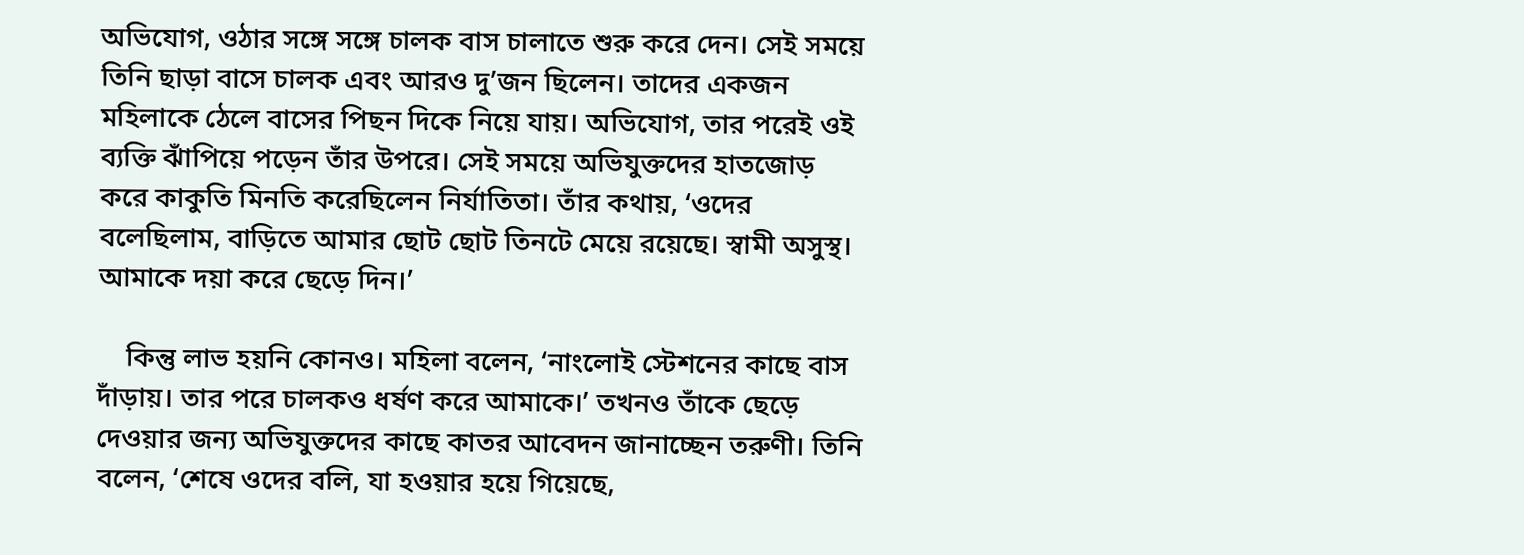অভিযোগ, ওঠার সঙ্গে সঙ্গে চালক বাস চালাতে শুরু করে দেন। সেই সময়ে তিনি ছাড়া বাসে চালক এবং আরও দু’জন ছিলেন। তাদের একজন মহিলাকে ঠেলে বাসের পিছন দিকে নিয়ে যায়। অভিযোগ, তার পরেই ওই ব্যক্তি ঝাঁপিয়ে পড়েন তাঁর উপরে। সেই সময়ে অভিযুক্তদের হাতজোড় করে কাকুতি মিনতি করেছিলেন নির্যাতিতা। তাঁর কথায়, ‘ওদের বলেছিলাম, বাড়িতে আমার ছোট ছোট তিনটে মেয়ে রয়েছে। স্বামী অসুস্থ। আমাকে দয়া করে ছেড়ে দিন।’

    কিন্তু লাভ হয়নি কোনও। মহিলা বলেন, ‘নাংলোই স্টেশনের কাছে বাস দাঁড়ায়। তার পরে চালকও ধর্ষণ করে আমাকে।’ তখনও তাঁকে ছেড়ে দেওয়ার জন্য অভিযুক্তদের কাছে কাতর আবেদন জানাচ্ছেন তরুণী। তিনি বলেন, ‘শেষে ওদের বলি, যা হওয়ার হয়ে গিয়েছে,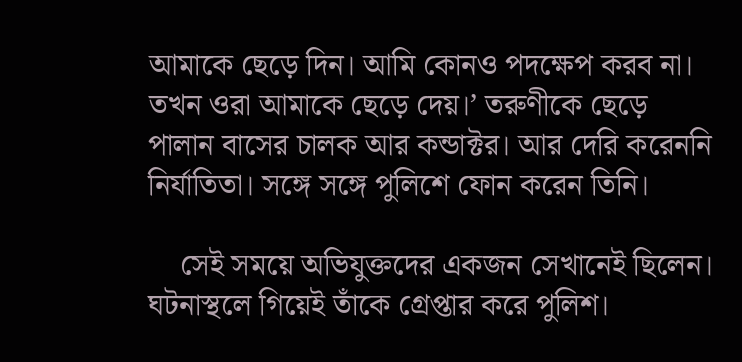আমাকে ছেড়ে দিন। আমি কোনও পদক্ষেপ করব না। তখন ওরা আমাকে ছেড়ে দেয়।’ তরুণীকে ছেড়ে পালান বাসের চালক আর কন্ডাক্টর। আর দেরি করেননি নির্যাতিতা। সঙ্গে সঙ্গে পুলিশে ফোন করেন তিনি।

    সেই সময়ে অভিযুক্তদের একজন সেখানেই ছিলেন। ঘটনাস্থলে গিয়েই তাঁকে গ্রেপ্তার করে পুলিশ।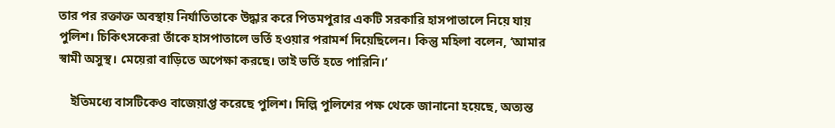তার পর রক্তাক্ত অবস্থায় নির্যাতিতাকে উদ্ধার করে পিতমপুরার একটি সরকারি হাসপাতালে নিয়ে যায় পুলিশ। চিকিৎসকেরা তাঁকে হাসপাতালে ভর্তি হওয়ার পরামর্শ দিয়েছিলেন। কিন্তু মহিলা বলেন, ‘আমার স্বামী অসুস্থ। মেয়েরা বাড়িতে অপেক্ষা করছে। তাই ভর্তি হতে পারিনি।’

    ইতিমধ্যে বাসটিকেও বাজেয়াপ্ত করেছে পুলিশ। দিল্লি পুলিশের পক্ষ থেকে জানানো হয়েছে, অত্যন্ত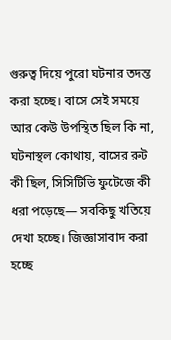গুরুত্ব দিয়ে পুরো ঘটনার তদন্ত করা হচ্ছে। বাসে সেই সময়ে আর কেউ উপস্থিত ছিল কি না, ঘটনাস্থল কোথায়, বাসের রুট কী ছিল, সিসিটিভি ফুটেজে কী ধরা পড়েছে— সবকিছু খতিয়ে দেখা হচ্ছে। জিজ্ঞাসাবাদ করা হচ্ছে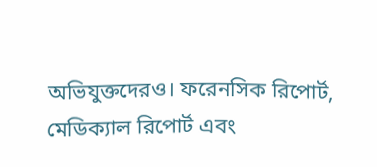অভিযুক্তদেরও। ফরেনসিক রিপোর্ট, মেডিক্যাল রিপোর্ট এবং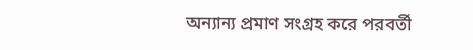অন্যান্য প্রমাণ সংগ্রহ করে পরবর্তী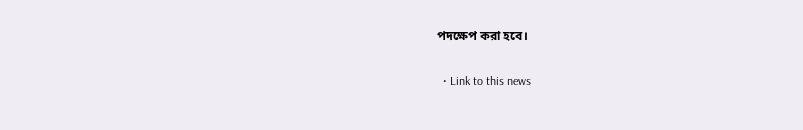পদক্ষেপ করা হবে।

  • Link to this news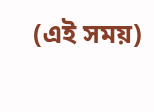(এই সময়)